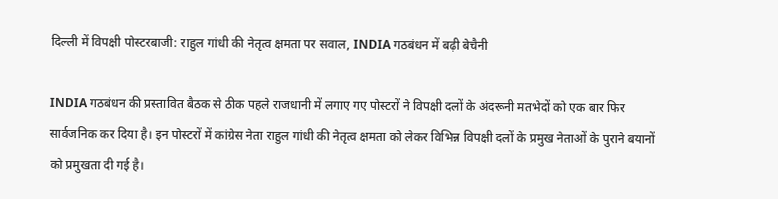दिल्ली में विपक्षी पोस्टरबाजी: राहुल गांधी की नेतृत्व क्षमता पर सवाल, INDIA गठबंधन में बढ़ी बेचैनी

INDIA गठबंधन की प्रस्तावित बैठक से ठीक पहले राजधानी में लगाए गए पोस्टरों ने विपक्षी दलों के अंदरूनी मतभेदों को एक बार फिर सार्वजनिक कर दिया है। इन पोस्टरों में कांग्रेस नेता राहुल गांधी की नेतृत्व क्षमता को लेकर विभिन्न विपक्षी दलों के प्रमुख नेताओं के पुराने बयानों को प्रमुखता दी गई है।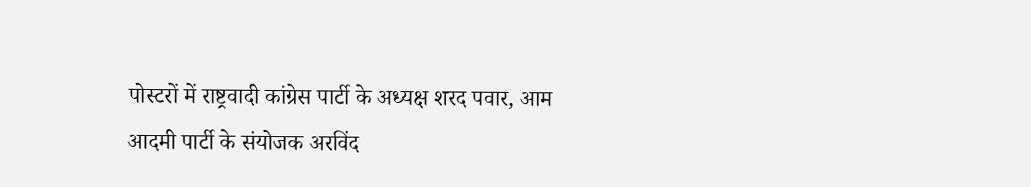पोस्टरों में राष्ट्रवादी कांग्रेस पार्टी के अध्यक्ष शरद पवार, आम आदमी पार्टी के संयोजक अरविंद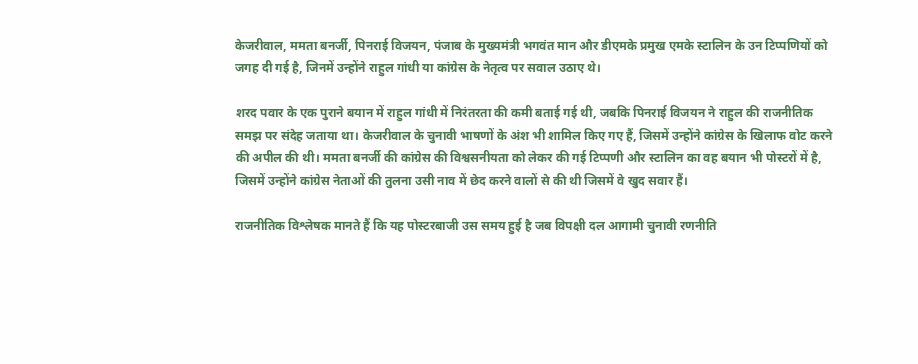केजरीवाल, ममता बनर्जी, पिनराई विजयन, पंजाब के मुख्यमंत्री भगवंत मान और डीएमके प्रमुख एमके स्टालिन के उन टिप्पणियों को जगह दी गई है, जिनमें उन्होंने राहुल गांधी या कांग्रेस के नेतृत्व पर सवाल उठाए थे।

शरद पवार के एक पुराने बयान में राहुल गांधी में निरंतरता की कमी बताई गई थी, जबकि पिनराई विजयन ने राहुल की राजनीतिक समझ पर संदेह जताया था। केजरीवाल के चुनावी भाषणों के अंश भी शामिल किए गए हैं, जिसमें उन्होंने कांग्रेस के खिलाफ वोट करने की अपील की थी। ममता बनर्जी की कांग्रेस की विश्वसनीयता को लेकर की गई टिप्पणी और स्टालिन का वह बयान भी पोस्टरों में है, जिसमें उन्होंने कांग्रेस नेताओं की तुलना उसी नाव में छेद करने वालों से की थी जिसमें वे खुद सवार हैं।

राजनीतिक विश्लेषक मानते हैं कि यह पोस्टरबाजी उस समय हुई है जब विपक्षी दल आगामी चुनावी रणनीति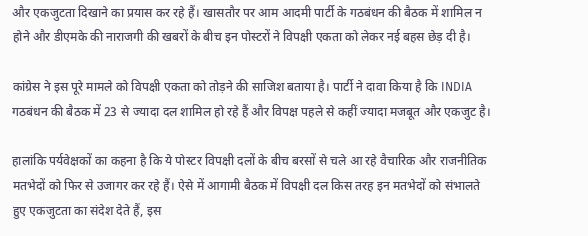और एकजुटता दिखाने का प्रयास कर रहे हैं। खासतौर पर आम आदमी पार्टी के गठबंधन की बैठक में शामिल न होने और डीएमके की नाराजगी की खबरों के बीच इन पोस्टरों ने विपक्षी एकता को लेकर नई बहस छेड़ दी है।

कांग्रेस ने इस पूरे मामले को विपक्षी एकता को तोड़ने की साजिश बताया है। पार्टी ने दावा किया है कि INDIA गठबंधन की बैठक में 23 से ज्यादा दल शामिल हो रहे हैं और विपक्ष पहले से कहीं ज्यादा मजबूत और एकजुट है।

हालांकि पर्यवेक्षकों का कहना है कि ये पोस्टर विपक्षी दलों के बीच बरसों से चले आ रहे वैचारिक और राजनीतिक मतभेदों को फिर से उजागर कर रहे हैं। ऐसे में आगामी बैठक में विपक्षी दल किस तरह इन मतभेदों को संभालते हुए एकजुटता का संदेश देते हैं, इस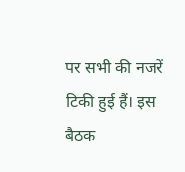पर सभी की नजरें टिकी हुई हैं। इस बैठक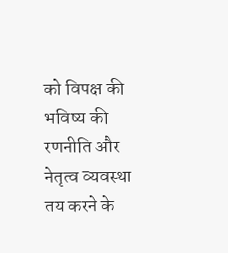को विपक्ष की भविष्य की रणनीति और नेतृत्व व्यवस्था तय करने के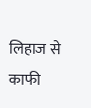लिहाज से काफी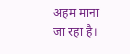अहम माना जा रहा है।